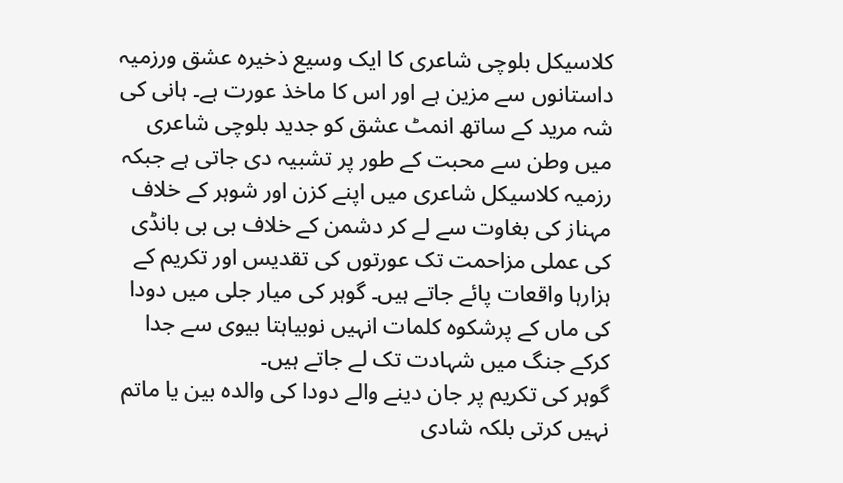کلاسیکل بلوچی شاعری کا ایک وسیع ذخیرہ عشق ورزمیہ داستانوں سے مزین ہے اور اس کا ماخذ عورت ہے۔ ہانی کی شہ مرید کے ساتھ انمٹ عشق کو جدید بلوچی شاعری میں وطن سے محبت کے طور پر تشبیہ دی جاتی ہے جبکہ رزمیہ کلاسیکل شاعری میں اپنے کزن اور شوہر کے خلاف مہناز کی بغاوت سے لے کر دشمن کے خلاف بی بی بانڈی کی عملی مزاحمت تک عورتوں کی تقدیس اور تکریم کے ہزارہا واقعات پائے جاتے ہیں۔ گوہر کی میار جلی میں دودا کی ماں کے پرشکوہ کلمات انہیں نوبیاہتا بیوی سے جدا کرکے جنگ میں شہادت تک لے جاتے ہیں۔
گوہر کی تکریم پر جان دینے والے دودا کی والدہ بین یا ماتم نہیں کرتی بلکہ شادی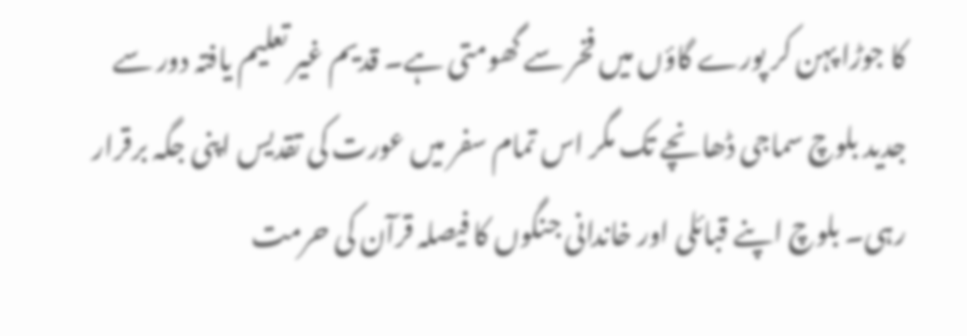کا جوڑا پہن کر پورے گاؤں میں فخر سے گھومتی ہے۔ قدیم غیر تعلیم یافتہ دور سے جدید بلوچ سماجی ڈھانچے تک مگر اس تمام سفر میں عورت کی تقدیس اپنی جگہ برقرار رہی۔ بلوچ اپنے قبائلی اور خاندانی جنگوں کا فیصلہ قرآن کی حرمت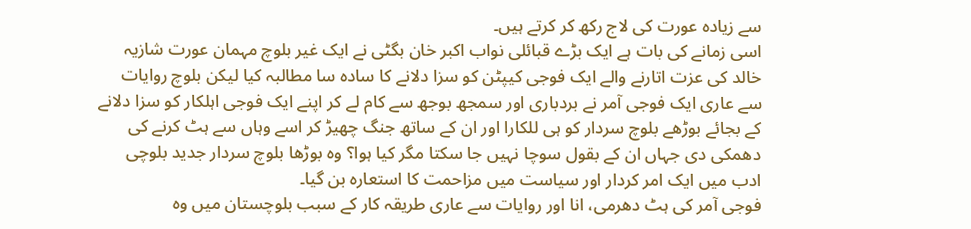سے زیادہ عورت کی لاج رکھ کر کرتے ہیں۔
اسی زمانے کی بات ہے ایک بڑے قبائلی نواب اکبر خان بگٹی نے ایک غیر بلوچ مہمان عورت شازیہ خالد کی عزت اتارنے والے ایک فوجی کیپٹن کو سزا دلانے کا سادہ سا مطالبہ کیا لیکن بلوچ روایات سے عاری ایک فوجی آمر نے بردباری اور سمجھ بوجھ سے کام لے کر اپنے ایک فوجی اہلکار کو سزا دلانے کے بجائے بوڑھے بلوچ سردار کو ہی للکارا اور ان کے ساتھ جنگ چھیڑ کر اسے وہاں سے ہٹ کرنے کی دھمکی دی جہاں ان کے بقول سوچا نہیں جا سکتا مگر کیا ہوا؟ وہ بوڑھا بلوچ سردار جدید بلوچی ادب میں ایک امر کردار اور سیاست میں مزاحمت کا استعارہ بن گیا۔
فوجی آمر کی ہٹ دھرمی، انا اور روایات سے عاری طریقہ کار کے سبب بلوچستان میں وہ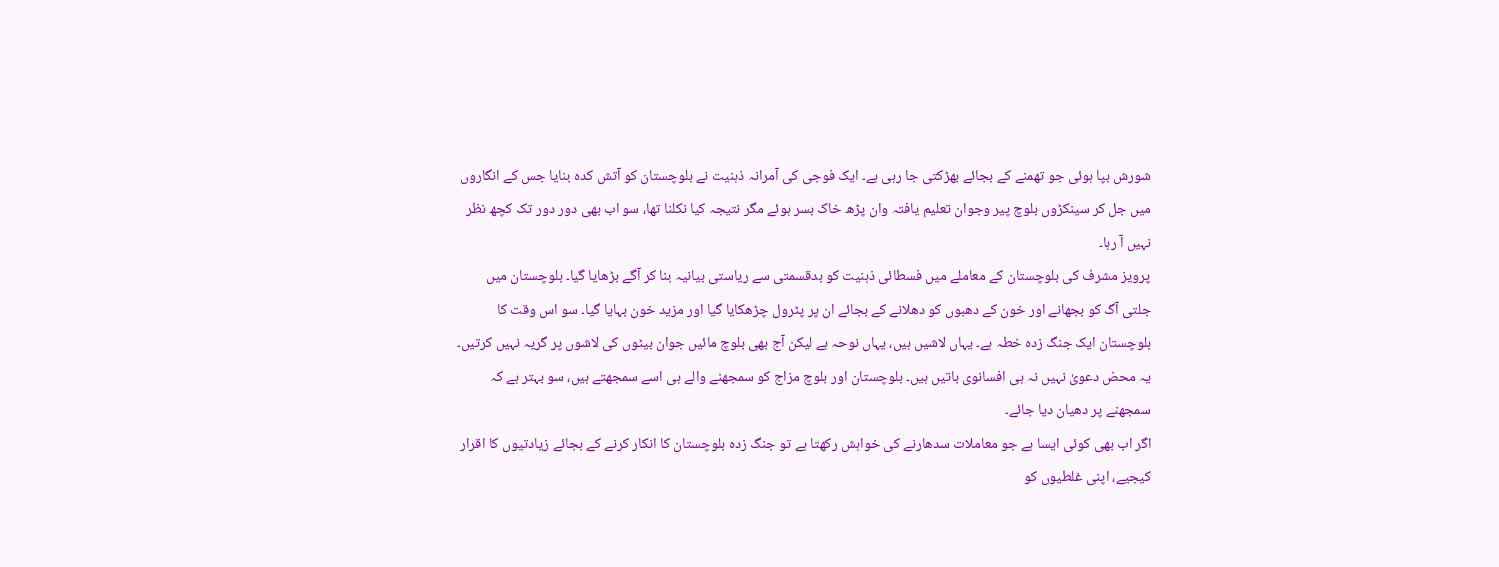شورش بپا ہوئی جو تھمنے کے بجائے بھڑکتی جا رہی ہے۔ ایک فوجی کی آمرانہ ذہنیت نے بلوچستان کو آتش کدہ بنایا جس کے انگاروں میں جل کر سینکڑوں بلوچ پیر وجوان تعلیم یافتہ وان پڑھ خاک بسر ہوئے مگر نتیجہ کیا نکلنا تھا، سو اب بھی دور دور تک کچھ نظر نہیں آ رہا۔
پرویز مشرف کی بلوچستان کے معاملے میں فسطائی ذہنیت کو بدقسمتی سے ریاستی بیانیہ بنا کر آگے بڑھایا گیا۔ بلوچستان میں جلتی آگ کو بجھانے اور خون کے دھبوں کو دھلانے کے بجائے ان پر پٹرول چڑھکایا گیا اور مزید خون بہایا گیا۔ سو اس وقت کا بلوچستان ایک جنگ زدہ خطہ ہے۔ یہاں لاشیں ہیں، یہاں نوحہ ہے لیکن آج بھی بلوچ مائیں جوان بیٹوں کی لاشوں پر گریہ نہیں کرتیں۔ یہ محض دعویٰ نہیں نہ ہی افسانوی باتیں ہیں۔ بلوچستان اور بلوچ مزاج کو سمجھنے والے ہی اسے سمجھتے ہیں، سو بہتر ہے کہ سمجھنے پر دھیان دیا جائے۔
اگر اب بھی کوئی ایسا ہے جو معاملات سدھارنے کی خواہش رکھتا ہے تو جنگ زدہ بلوچستان کا انکار کرنے کے بجائے زیادتیوں کا اقرار کیجیے، اپنی غلطیوں کو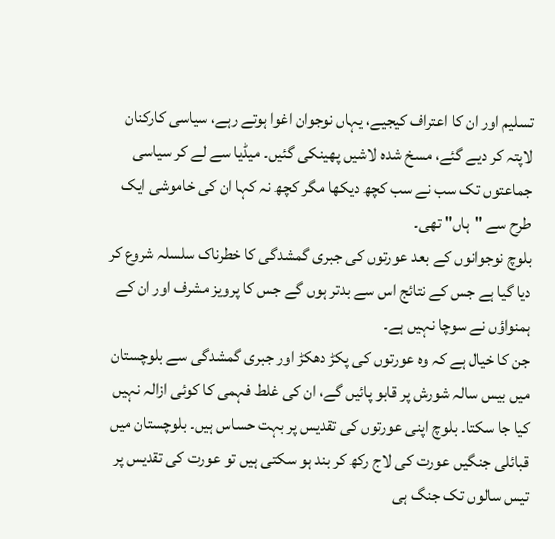تسلیم اور ان کا اعتراف کیجیے، یہاں نوجوان اغوا ہوتے رہے، سیاسی کارکنان لاپتہ کر دیے گئے، مسخ شدہ لاشیں پھینکی گئیں۔ میڈیا سے لے کر سیاسی جماعتوں تک سب نے سب کچھ دیکھا مگر کچھ نہ کہا ان کی خاموشی ایک طرح سے "ہاں" تھی۔
بلوچ نوجوانوں کے بعد عورتوں کی جبری گمشدگی کا خطرناک سلسلہ شروع کر دیا گیا ہے جس کے نتائج اس سے بدتر ہوں گے جس کا پرویز مشرف اور ان کے ہمنواؤں نے سوچا نہیں ہے۔
جن کا خیال ہے کہ وہ عورتوں کی پکڑ دھکڑ اور جبری گمشدگی سے بلوچستان میں بیس سالہ شورش پر قابو پائیں گے، ان کی غلط فہمی کا کوئی ازالہ نہیں کیا جا سکتا۔ بلوچ اپنی عورتوں کی تقدیس پر بہت حساس ہیں۔ بلوچستان میں قبائلی جنگیں عورت کی لاج رکھ کر بند ہو سکتی ہیں تو عورت کی تقدیس پر تیس سالوں تک جنگ ہی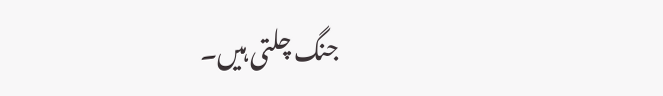جنگ چلتی ہیں۔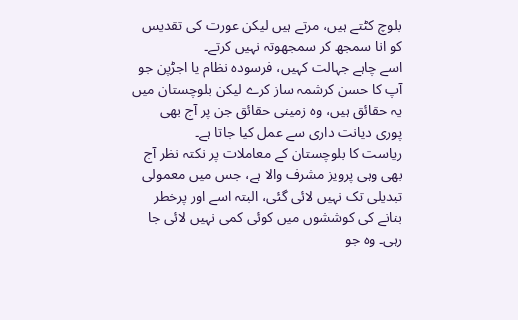بلوچ کٹتے ہیں، مرتے ہیں لیکن عورت کی تقدیس کو انا سمجھ کر سمجھوتہ نہیں کرتے۔
اسے چاہے جہالت کہیں، فرسودہ نظام یا اجڑپن جو آپ کا حسن کرشمہ ساز کرے لیکن بلوچستان میں یہ حقائق ہیں، وہ زمینی حقائق جن پر آج بھی پوری دیانت داری سے عمل کیا جاتا ہے۔
ریاست کا بلوچستان کے معاملات پر نکتہ نظر آج بھی وہی پرویز مشرف والا ہے، جس میں معمولی تبدیلی تک نہیں لائی گئی، البتہ اسے اور پرخطر بنانے کی کوششوں میں کوئی کمی نہیں لائی جا رہی۔ وہ جو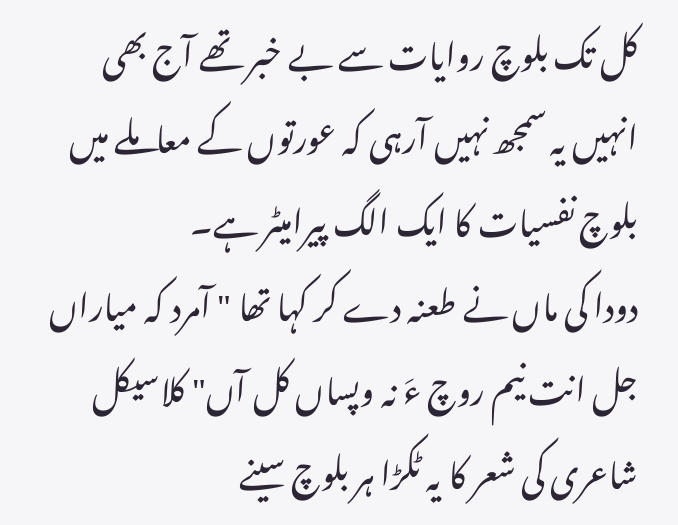کل تک بلوچ روایات سے بے خبر تھے آج بھی انہیں یہ سمجھ نہیں آرہی کہ عورتوں کے معاملے میں بلوچ نفسیات کا ایک الگ پیرامیٹر ہے۔
دودا کی ماں نے طعنہ دے کر کہا تھا " آمرد کہ میاراں جل انت نیم روچ ءَ نہ وپساں کل آں" کلاسیکل شاعری کی شعر کا یہ ٹکڑا ہر بلوچ سینے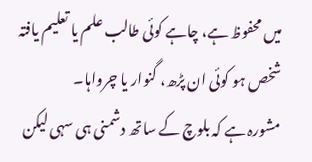میں محفوظ ہے، چاہے کوئی طالب علم یا تعلیم یافتہ شخص ہو کوئی ان پڑھ، گنوار یا چرواہا۔
مشورہ ہے کہ بلوچ کے ساتھ دشمنی ہی سہی لیکن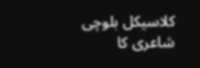کلاسیکل بلوچی شاعری کا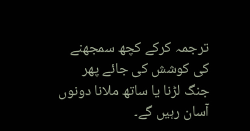ترجمہ کرکے کچھ سمجھنے کی کوشش کی جائے پھر جنگ لڑنا یا ساتھ ملانا دونوں آسان رہیں گے۔